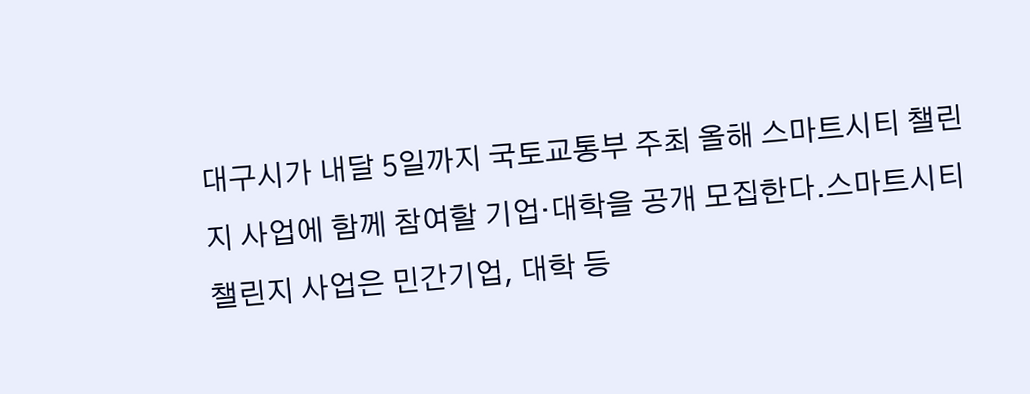대구시가 내달 5일까지 국토교통부 주최 올해 스마트시티 챌린지 사업에 함께 참여할 기업‧대학을 공개 모집한다.스마트시티 챌린지 사업은 민간기업, 대학 등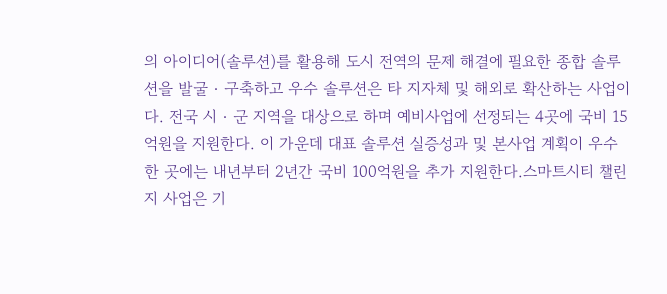의 아이디어(솔루션)를 활용해 도시 전역의 문제 해결에 필요한 종합 솔루션을 발굴‧구축하고 우수 솔루션은 타 지자체 및 해외로 확산하는 사업이다. 전국 시‧군 지역을 대상으로 하며 예비사업에 선정되는 4곳에 국비 15억원을 지원한다. 이 가운데 대표 솔루션 실증성과 및 본사업 계획이 우수한 곳에는 내년부터 2년간 국비 100억원을 추가 지원한다.스마트시티 챌린지 사업은 기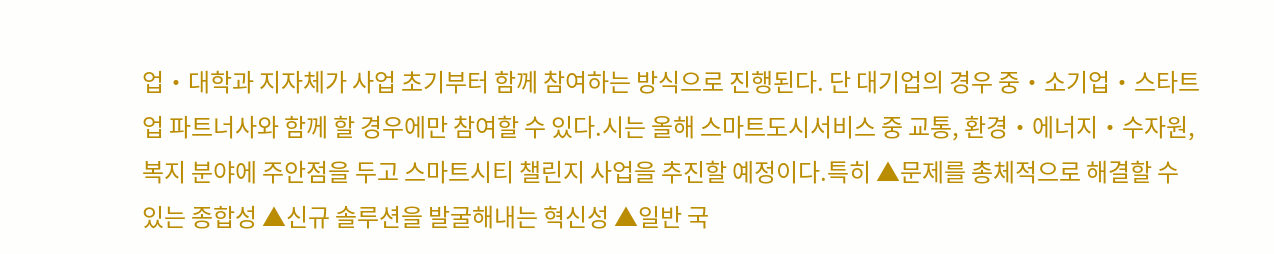업‧대학과 지자체가 사업 초기부터 함께 참여하는 방식으로 진행된다. 단 대기업의 경우 중‧소기업‧스타트업 파트너사와 함께 할 경우에만 참여할 수 있다.시는 올해 스마트도시서비스 중 교통, 환경‧에너지‧수자원, 복지 분야에 주안점을 두고 스마트시티 챌린지 사업을 추진할 예정이다.특히 ▲문제를 총체적으로 해결할 수 있는 종합성 ▲신규 솔루션을 발굴해내는 혁신성 ▲일반 국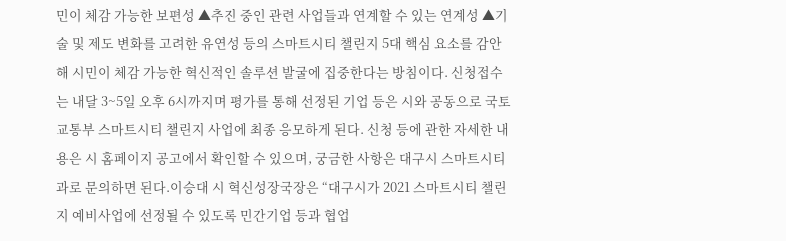민이 체감 가능한 보편성 ▲추진 중인 관련 사업들과 연계할 수 있는 연계성 ▲기술 및 제도 변화를 고려한 유연성 등의 스마트시티 챌린지 5대 핵심 요소를 감안해 시민이 체감 가능한 혁신적인 솔루션 발굴에 집중한다는 방침이다. 신청접수는 내달 3~5일 오후 6시까지며 평가를 통해 선정된 기업 등은 시와 공동으로 국토교통부 스마트시티 챌린지 사업에 최종 응모하게 된다. 신청 등에 관한 자세한 내용은 시 홈페이지 공고에서 확인할 수 있으며, 궁금한 사항은 대구시 스마트시티과로 문의하면 된다.이승대 시 혁신성장국장은 “대구시가 2021 스마트시티 챌린지 예비사업에 선정될 수 있도록 민간기업 등과 협업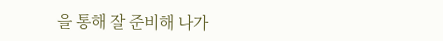을 통해 잘 준비해 나가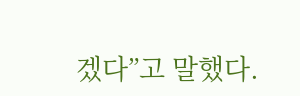겠다”고 말했다.